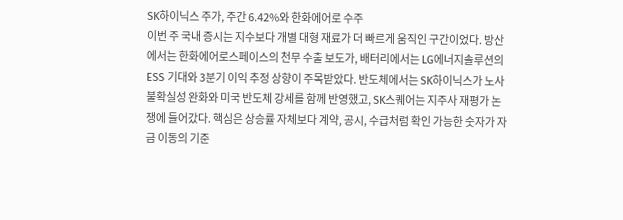SK하이닉스 주가, 주간 6.42%와 한화에어로 수주
이번 주 국내 증시는 지수보다 개별 대형 재료가 더 빠르게 움직인 구간이었다. 방산에서는 한화에어로스페이스의 천무 수출 보도가, 배터리에서는 LG에너지솔루션의 ESS 기대와 3분기 이익 추정 상향이 주목받았다. 반도체에서는 SK하이닉스가 노사 불확실성 완화와 미국 반도체 강세를 함께 반영했고, SK스퀘어는 지주사 재평가 논쟁에 들어갔다. 핵심은 상승률 자체보다 계약, 공시, 수급처럼 확인 가능한 숫자가 자금 이동의 기준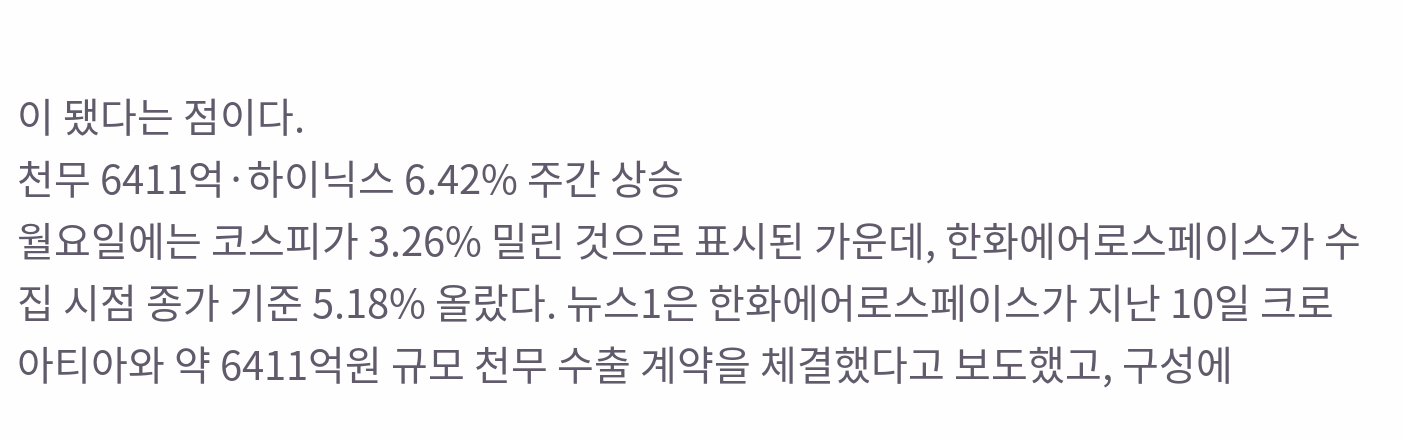이 됐다는 점이다.
천무 6411억·하이닉스 6.42% 주간 상승
월요일에는 코스피가 3.26% 밀린 것으로 표시된 가운데, 한화에어로스페이스가 수집 시점 종가 기준 5.18% 올랐다. 뉴스1은 한화에어로스페이스가 지난 10일 크로아티아와 약 6411억원 규모 천무 수출 계약을 체결했다고 보도했고, 구성에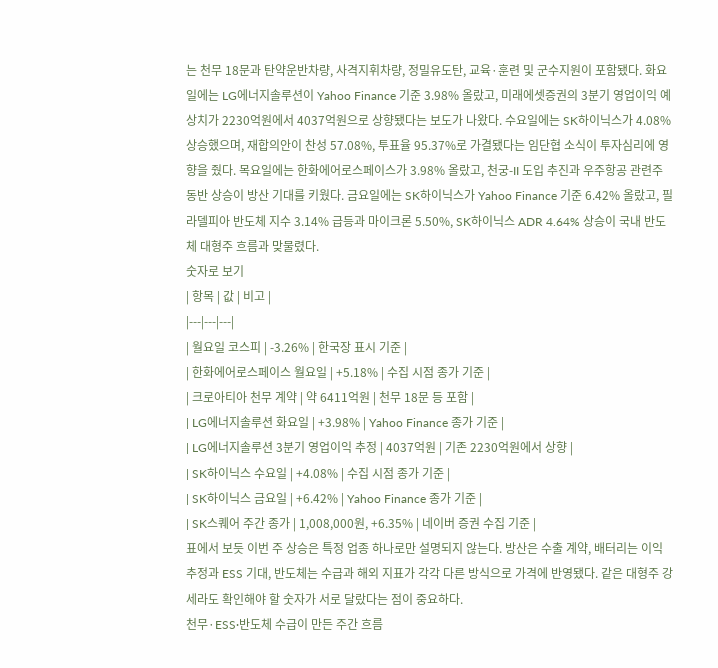는 천무 18문과 탄약운반차량, 사격지휘차량, 정밀유도탄, 교육·훈련 및 군수지원이 포함됐다. 화요일에는 LG에너지솔루션이 Yahoo Finance 기준 3.98% 올랐고, 미래에셋증권의 3분기 영업이익 예상치가 2230억원에서 4037억원으로 상향됐다는 보도가 나왔다. 수요일에는 SK하이닉스가 4.08% 상승했으며, 재합의안이 찬성 57.08%, 투표율 95.37%로 가결됐다는 임단협 소식이 투자심리에 영향을 줬다. 목요일에는 한화에어로스페이스가 3.98% 올랐고, 천궁-II 도입 추진과 우주항공 관련주 동반 상승이 방산 기대를 키웠다. 금요일에는 SK하이닉스가 Yahoo Finance 기준 6.42% 올랐고, 필라델피아 반도체 지수 3.14% 급등과 마이크론 5.50%, SK하이닉스 ADR 4.64% 상승이 국내 반도체 대형주 흐름과 맞물렸다.
숫자로 보기
| 항목 | 값 | 비고 |
|---|---|---|
| 월요일 코스피 | -3.26% | 한국장 표시 기준 |
| 한화에어로스페이스 월요일 | +5.18% | 수집 시점 종가 기준 |
| 크로아티아 천무 계약 | 약 6411억원 | 천무 18문 등 포함 |
| LG에너지솔루션 화요일 | +3.98% | Yahoo Finance 종가 기준 |
| LG에너지솔루션 3분기 영업이익 추정 | 4037억원 | 기존 2230억원에서 상향 |
| SK하이닉스 수요일 | +4.08% | 수집 시점 종가 기준 |
| SK하이닉스 금요일 | +6.42% | Yahoo Finance 종가 기준 |
| SK스퀘어 주간 종가 | 1,008,000원, +6.35% | 네이버 증권 수집 기준 |
표에서 보듯 이번 주 상승은 특정 업종 하나로만 설명되지 않는다. 방산은 수출 계약, 배터리는 이익 추정과 ESS 기대, 반도체는 수급과 해외 지표가 각각 다른 방식으로 가격에 반영됐다. 같은 대형주 강세라도 확인해야 할 숫자가 서로 달랐다는 점이 중요하다.
천무·ESS·반도체 수급이 만든 주간 흐름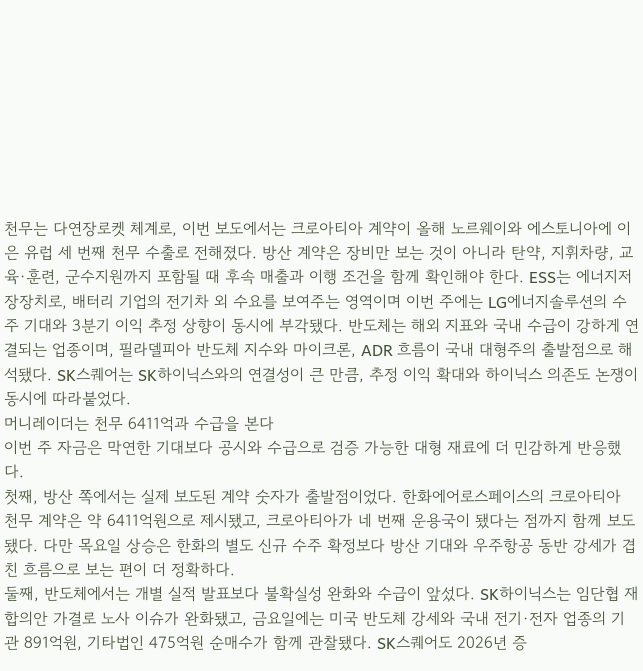천무는 다연장로켓 체계로, 이번 보도에서는 크로아티아 계약이 올해 노르웨이와 에스토니아에 이은 유럽 세 번째 천무 수출로 전해졌다. 방산 계약은 장비만 보는 것이 아니라 탄약, 지휘차량, 교육·훈련, 군수지원까지 포함될 때 후속 매출과 이행 조건을 함께 확인해야 한다. ESS는 에너지저장장치로, 배터리 기업의 전기차 외 수요를 보여주는 영역이며 이번 주에는 LG에너지솔루션의 수주 기대와 3분기 이익 추정 상향이 동시에 부각됐다. 반도체는 해외 지표와 국내 수급이 강하게 연결되는 업종이며, 필라델피아 반도체 지수와 마이크론, ADR 흐름이 국내 대형주의 출발점으로 해석됐다. SK스퀘어는 SK하이닉스와의 연결성이 큰 만큼, 추정 이익 확대와 하이닉스 의존도 논쟁이 동시에 따라붙었다.
머니레이더는 천무 6411억과 수급을 본다
이번 주 자금은 막연한 기대보다 공시와 수급으로 검증 가능한 대형 재료에 더 민감하게 반응했다.
첫째, 방산 쪽에서는 실제 보도된 계약 숫자가 출발점이었다. 한화에어로스페이스의 크로아티아 천무 계약은 약 6411억원으로 제시됐고, 크로아티아가 네 번째 운용국이 됐다는 점까지 함께 보도됐다. 다만 목요일 상승은 한화의 별도 신규 수주 확정보다 방산 기대와 우주항공 동반 강세가 겹친 흐름으로 보는 편이 더 정확하다.
둘째, 반도체에서는 개별 실적 발표보다 불확실성 완화와 수급이 앞섰다. SK하이닉스는 임단협 재합의안 가결로 노사 이슈가 완화됐고, 금요일에는 미국 반도체 강세와 국내 전기·전자 업종의 기관 891억원, 기타법인 475억원 순매수가 함께 관찰됐다. SK스퀘어도 2026년 증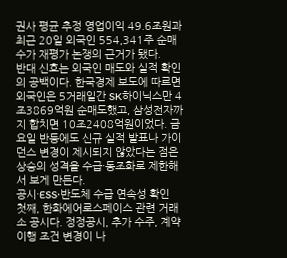권사 평균 추정 영업이익 49.6조원과 최근 20일 외국인 554,341주 순매수가 재평가 논쟁의 근거가 됐다.
반대 신호는 외국인 매도와 실적 확인의 공백이다. 한국경제 보도에 따르면 외국인은 5거래일간 SK하이닉스만 4조3869억원 순매도했고, 삼성전자까지 합치면 10조2408억원이었다. 금요일 반등에도 신규 실적 발표나 가이던스 변경이 제시되지 않았다는 점은 상승의 성격을 수급·동조화로 제한해서 보게 만든다.
공시·ESS·반도체 수급 연속성 확인
첫째, 한화에어로스페이스 관련 거래소 공시다. 정정공시, 추가 수주, 계약 이행 조건 변경이 나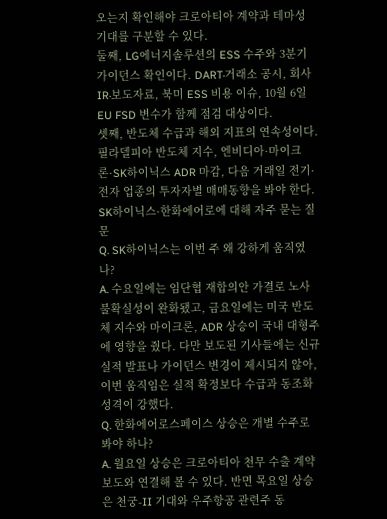오는지 확인해야 크로아티아 계약과 테마성 기대를 구분할 수 있다.
둘째, LG에너지솔루션의 ESS 수주와 3분기 가이던스 확인이다. DART·거래소 공시, 회사 IR·보도자료, 북미 ESS 비용 이슈, 10월 6일 EU FSD 변수가 함께 점검 대상이다.
셋째, 반도체 수급과 해외 지표의 연속성이다. 필라델피아 반도체 지수, 엔비디아·마이크론·SK하이닉스 ADR 마감, 다음 거래일 전기·전자 업종의 투자자별 매매동향을 봐야 한다.
SK하이닉스·한화에어로에 대해 자주 묻는 질문
Q. SK하이닉스는 이번 주 왜 강하게 움직였나?
A. 수요일에는 임단협 재합의안 가결로 노사 불확실성이 완화됐고, 금요일에는 미국 반도체 지수와 마이크론, ADR 상승이 국내 대형주에 영향을 줬다. 다만 보도된 기사들에는 신규 실적 발표나 가이던스 변경이 제시되지 않아, 이번 움직임은 실적 확정보다 수급과 동조화 성격이 강했다.
Q. 한화에어로스페이스 상승은 개별 수주로 봐야 하나?
A. 월요일 상승은 크로아티아 천무 수출 계약 보도와 연결해 볼 수 있다. 반면 목요일 상승은 천궁-II 기대와 우주항공 관련주 동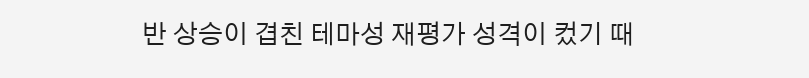반 상승이 겹친 테마성 재평가 성격이 컸기 때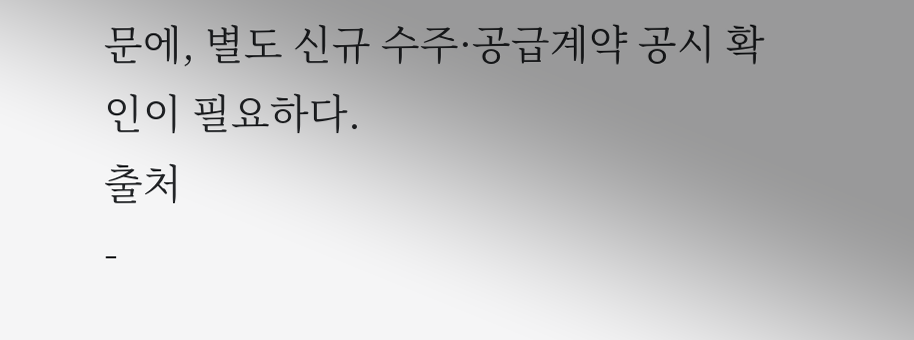문에, 별도 신규 수주·공급계약 공시 확인이 필요하다.
출처
-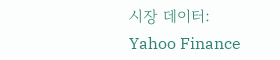시장 데이터: Yahoo Finance